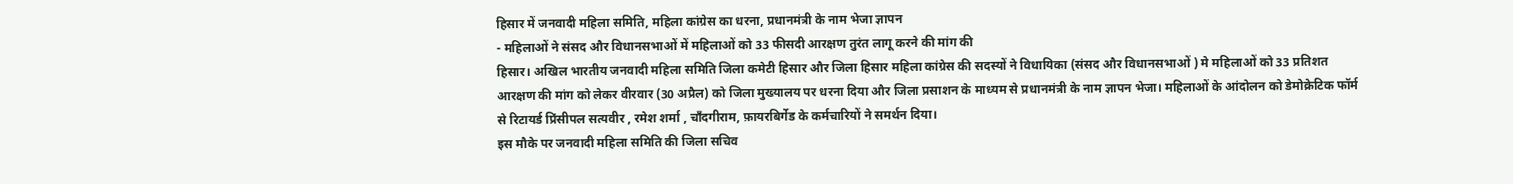हिसार में जनवादी महिला समिति, महिला कांग्रेस का धरना, प्रधानमंत्री के नाम भेजा ज्ञापन
- महिलाओं ने संसद और विधानसभाओं में महिलाओं को 33 फीसदी आरक्षण तुरंत लागू करने की मांग की
हिसार। अखिल भारतीय जनवादी महिला समिति जिला कमेटी हिसार और जिला हिसार महिला कांग्रेस की सदस्यों ने विधायिका (संसद और विधानसभाओं ) मे महिलाओं को 33 प्रतिशत आरक्षण की मांग को लेकर वीरवार (30 अप्रैल) को जिला मुख्यालय पर धरना दिया और जिला प्रसाशन के माध्यम से प्रधानमंत्री के नाम ज्ञापन भेजा। महिलाओं के आंदोलन को डेमोक्रेटिक फॉर्म से रिटायर्ड प्रिंसीपल सत्यवीर , रमेश शर्मा , चाँदगीराम, फ़ायरबिर्गेड के कर्मचारियों ने समर्थन दिया।
इस मौके पर जनवादी महिला समिति की जिला सचिव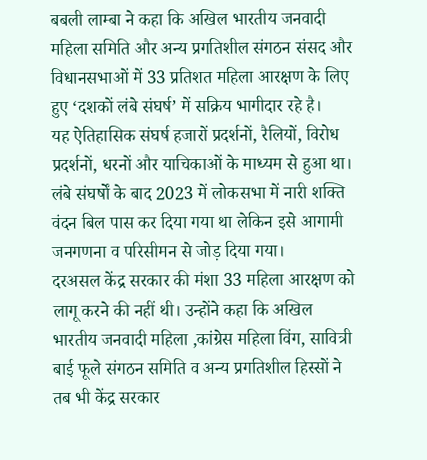बबली लाम्बा ने कहा कि अखिल भारतीय जनवादी महिला समिति और अन्य प्रगतिशील संगठन संसद और विधानसभाओं में 33 प्रतिशत महिला आरक्षण के लिए हुए ‘दशकों लंबे संघर्ष’ में सक्रिय भागीदार रहे है।
यह ऐतिहासिक संघर्ष हजारों प्रदर्शनों, रैलियों, विरोध प्रदर्शनों, धरनों और याचिकाओं के माध्यम से हुआ था। लंबे संघर्षों के बाद 2023 में लोकसभा में नारी शक्ति वंदन बिल पास कर दिया गया था लेकिन इसे आगामी जनगणना व परिसीमन से जोड़ दिया गया।
दरअसल केंद्र सरकार की मंशा 33 महिला आरक्षण को लागू करने की नहीं थी। उन्होंने कहा कि अखिल भारतीय जनवादी महिला ,कांग्रेस महिला विंग, सावित्री बाई फूले संगठन समिति व अन्य प्रगतिशील हिस्सों ने तब भी केंद्र सरकार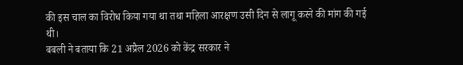की इस चाल का विरोध किया गया था तथा महिला आरक्षण उसी दिन से लागू करने की मांग की गई थी।
बबली ने बताया कि 21 अप्रैल 2026 को केंद्र सरकार ने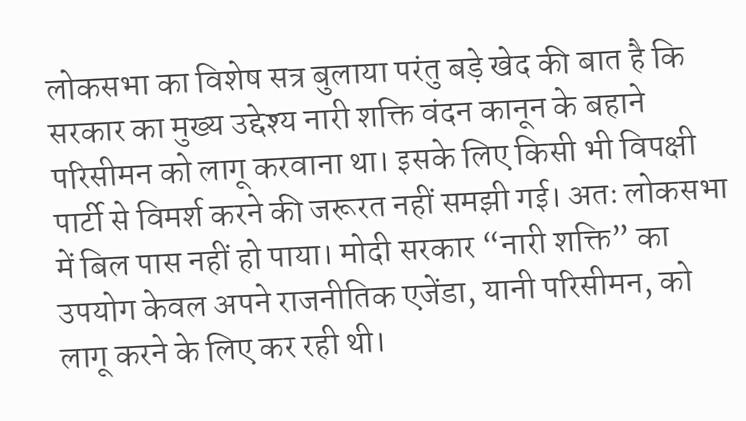लोकसभा का विशेष सत्र बुलाया परंतु बड़े खेद की बात है कि सरकार का मुख्य उद्देश्य नारी शक्ति वंदन कानून के बहाने परिसीमन को लागू करवाना था। इसके लिए किसी भी विपक्षी पार्टी से विमर्श करने की जरूरत नहीं समझी गई। अतः लोकसभा में बिल पास नहीं हो पाया। मोदी सरकार “नारी शक्ति” का उपयोग केवल अपने राजनीतिक एजेंडा, यानी परिसीमन, को लागू करने के लिए कर रही थी।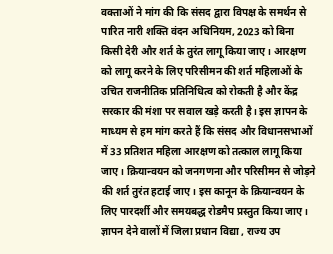वक्ताओं ने मांग की कि संसद द्वारा विपक्ष के समर्थन से पारित नारी शक्ति वंदन अधिनियम, 2023 को बिना किसी देरी और शर्त के तुरंत लागू किया जाए। आरक्षण को लागू करने के लिए परिसीमन की शर्त महिलाओं के उचित राजनीतिक प्रतिनिधित्व को रोकती है और केंद्र सरकार की मंशा पर सवाल खड़े करती है। इस ज्ञापन के माध्यम से हम मांग करते हैं कि संसद और विधानसभाओं में 33 प्रतिशत महिला आरक्षण को तत्काल लागू किया जाए। क्रियान्वयन को जनगणना और परिसीमन से जोड़ने की शर्त तुरंत हटाई जाए। इस कानून के क्रियान्वयन के लिए पारदर्शी और समयबद्ध रोडमैप प्रस्तुत किया जाए।
ज्ञापन देने वालों में जिला प्रधान विद्या , राज्य उप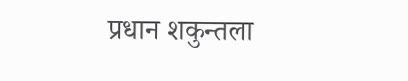प्रधान शकुन्तला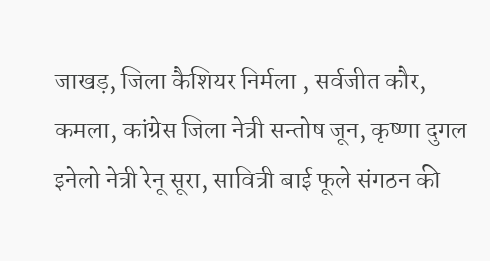जाखड़, जिला कैशियर निर्मला , सर्वजीत कौर, कमला, कांग्रेस जिला नेत्री सन्तोष जून, कृष्णा दुगल इनेलो नेत्री रेनू सूरा, सावित्री बाई फूले संगठन की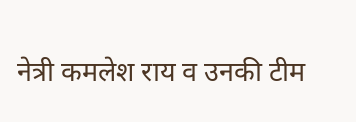नेत्री कमलेश राय व उनकी टीम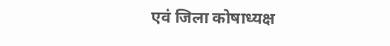एवं जिला कोषाध्यक्ष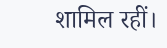शामिल रहीं।